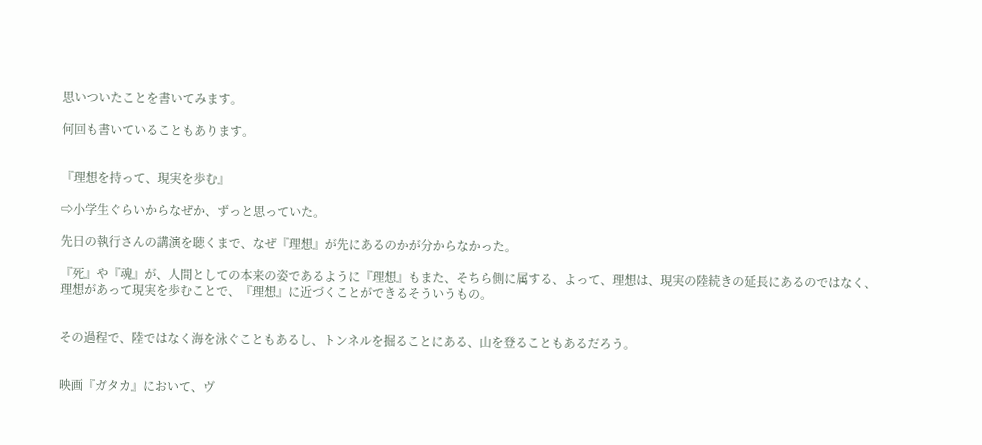思いついたことを書いてみます。

何回も書いていることもあります。


『理想を持って、現実を歩む』

⇨小学生ぐらいからなぜか、ずっと思っていた。

先日の執行さんの講演を聴くまで、なぜ『理想』が先にあるのかが分からなかった。

『死』や『魂』が、人間としての本来の姿であるように『理想』もまた、そちら側に属する、よって、理想は、現実の陸続きの延長にあるのではなく、理想があって現実を歩むことで、『理想』に近づくことができるそういうもの。


その過程で、陸ではなく海を泳ぐこともあるし、トンネルを掘ることにある、山を登ることもあるだろう。


映画『ガタカ』において、ヴ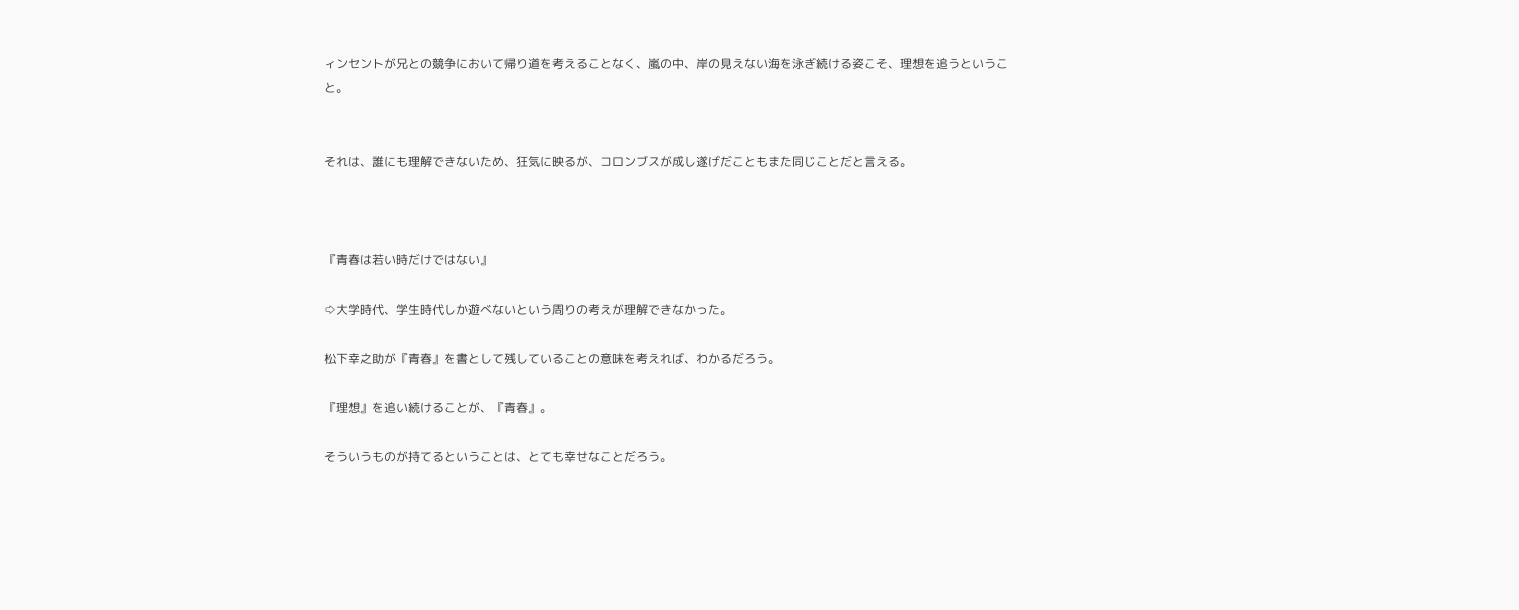ィンセントが兄との競争において帰り道を考えることなく、嵐の中、岸の見えない海を泳ぎ続ける姿こそ、理想を追うということ。


それは、誰にも理解できないため、狂気に映るが、コロンブスが成し遂げだこともまた同じことだと言える。



『青春は若い時だけではない』

⇨大学時代、学生時代しか遊べないという周りの考えが理解できなかった。

松下幸之助が『青春』を書として残していることの意味を考えれば、わかるだろう。

『理想』を追い続けることが、『青春』。

そういうものが持てるということは、とても幸せなことだろう。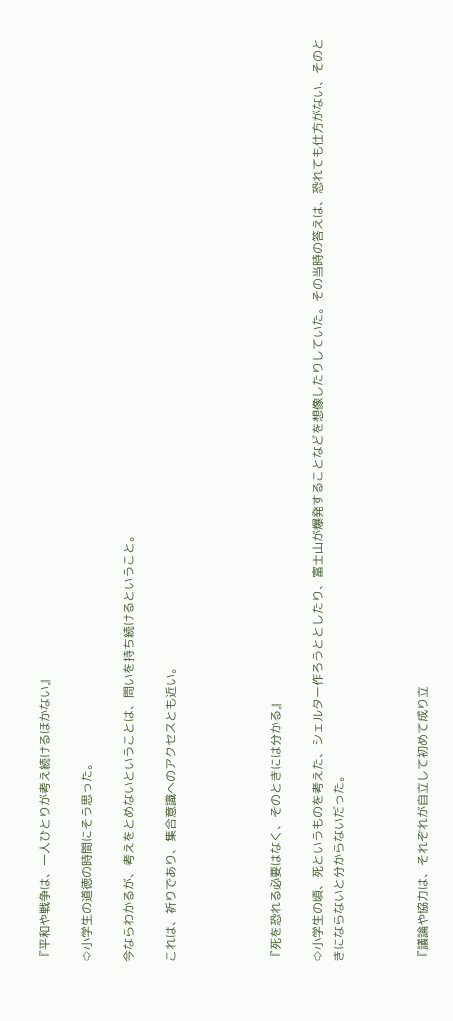『平和や戦争は、一人ひとりが考え続けるほかない』

⇨小学生の道徳の時間にそう思った。

今ならわかるが、考えをとめないということは、問いを持ち続けるということ。

これは、祈りであり、集合意識へのアクセスとも近い。




『死を恐れる必要はなく、そのときには分かる』

⇨小学生の頃、死というものを考えた、シェルター作ろうととしたり、富士山が爆発することなどを想像したりしていた。その当時の答えは、恐れても仕方がない、そのときにならないと分からないだった。



『議論や協力は、それぞれが自立して初めて成り立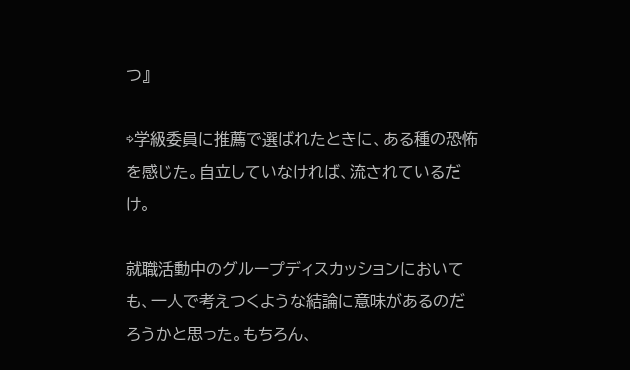つ』

⇨学級委員に推薦で選ばれたときに、ある種の恐怖を感じた。自立していなければ、流されているだけ。

就職活動中のグループディスカッションにおいても、一人で考えつくような結論に意味があるのだろうかと思った。もちろん、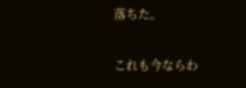落ちた。

これも今ならわ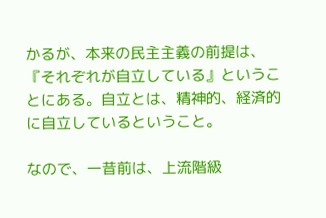かるが、本来の民主主義の前提は、『それぞれが自立している』ということにある。自立とは、精神的、経済的に自立しているということ。

なので、一昔前は、上流階級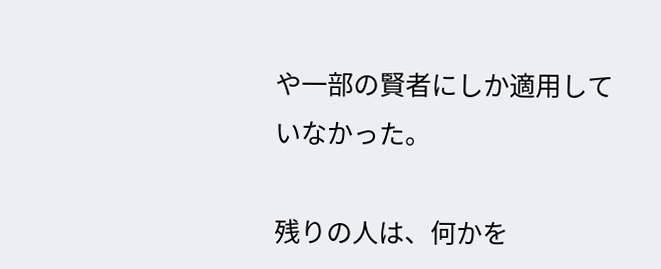や一部の賢者にしか適用していなかった。

残りの人は、何かを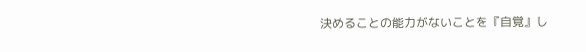決めることの能力がないことを『自覚』し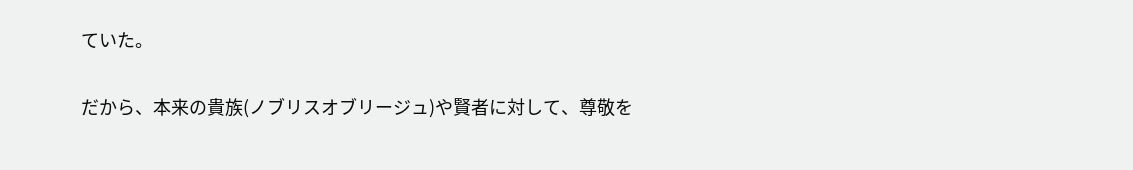ていた。

だから、本来の貴族(ノブリスオブリージュ)や賢者に対して、尊敬を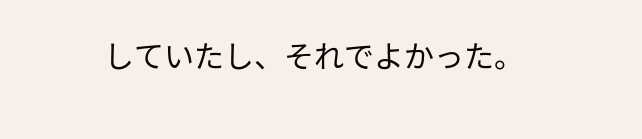していたし、それでよかった。